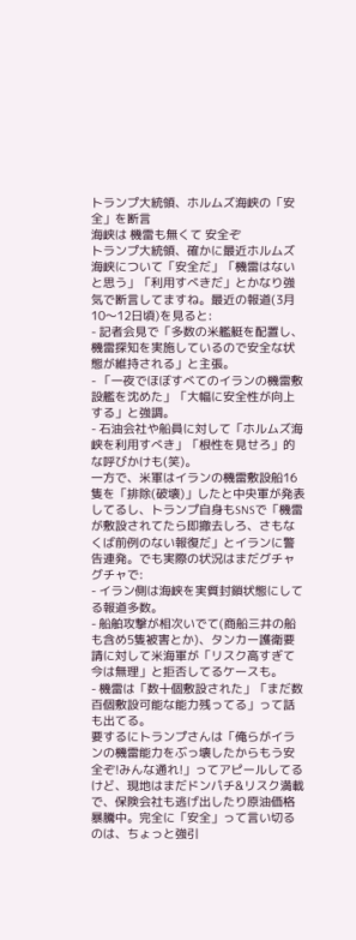トランプ大統領、ホルムズ海峡の「安全」を断言
海峡は 機雷も無くて 安全ぞ
トランプ大統領、確かに最近ホルムズ海峡について「安全だ」「機雷はないと思う」「利用すべきだ」とかなり強気で断言してますね。最近の報道(3月10〜12日頃)を見ると:
- 記者会見で「多数の米艦艇を配置し、機雷探知を実施しているので安全な状態が維持される」と主張。
- 「一夜でほぼすべてのイランの機雷敷設艦を沈めた」「大幅に安全性が向上する」と強調。
- 石油会社や船員に対して「ホルムズ海峡を利用すべき」「根性を見せろ」的な呼びかけも(笑)。
一方で、米軍はイランの機雷敷設船16隻を「排除(破壊)」したと中央軍が発表してるし、トランプ自身もSNSで「機雷が敷設されてたら即撤去しろ、さもなくば前例のない報復だ」とイランに警告連発。でも実際の状況はまだグチャグチャで:
- イラン側は海峡を実質封鎖状態にしてる報道多数。
- 船舶攻撃が相次いでて(商船三井の船も含め5隻被害とか)、タンカー護衛要請に対して米海軍が「リスク高すぎて今は無理」と拒否してるケースも。
- 機雷は「数十個敷設された」「まだ数百個敷設可能な能力残ってる」って話も出てる。
要するにトランプさんは「俺らがイランの機雷能力をぶっ壊したからもう安全ぞ!みんな通れ!」ってアピールしてるけど、現地はまだドンパチ&リスク満載で、保険会社も逃げ出したり原油価格暴騰中。完全に「安全」って言い切るのは、ちょっと強引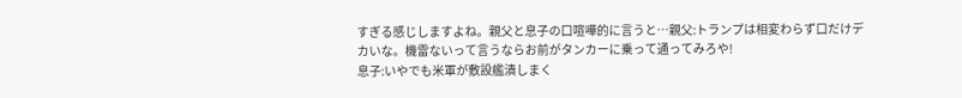すぎる感じしますよね。親父と息子の口喧嘩的に言うと…親父:トランプは相変わらず口だけデカいな。機雷ないって言うならお前がタンカーに乗って通ってみろや!
息子:いやでも米軍が敷設艦潰しまく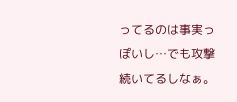ってるのは事実っぽいし…でも攻撃続いてるしなぁ。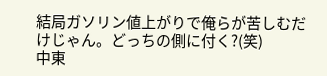結局ガソリン値上がりで俺らが苦しむだけじゃん。どっちの側に付く?(笑)
中東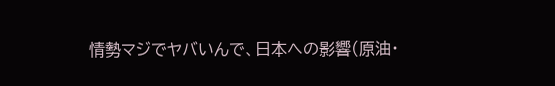情勢マジでヤバいんで、日本への影響(原油・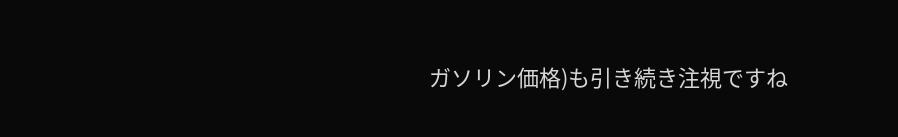ガソリン価格)も引き続き注視ですね